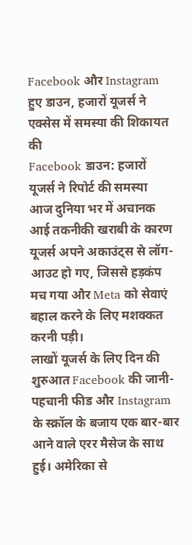Facebook और Instagram हुए डाउन, हजारों यूजर्स ने एक्सेस में समस्या की शिकायत की
Facebook डाउन: हजारों यूजर्स ने रिपोर्ट की समस्या
आज दुनिया भर में अचानक आई तकनीकी खराबी के कारण यूजर्स अपने अकाउंट्स से लॉग-आउट हो गए, जिससे हड़कंप मच गया और Meta को सेवाएं बहाल करने के लिए मशक्कत करनी पड़ी।
लाखों यूजर्स के लिए दिन की शुरुआत Facebook की जानी-पहचानी फीड और Instagram के स्क्रॉल के बजाय एक बार-बार आने वाले एरर मैसेज के साथ हुई। अमेरिका से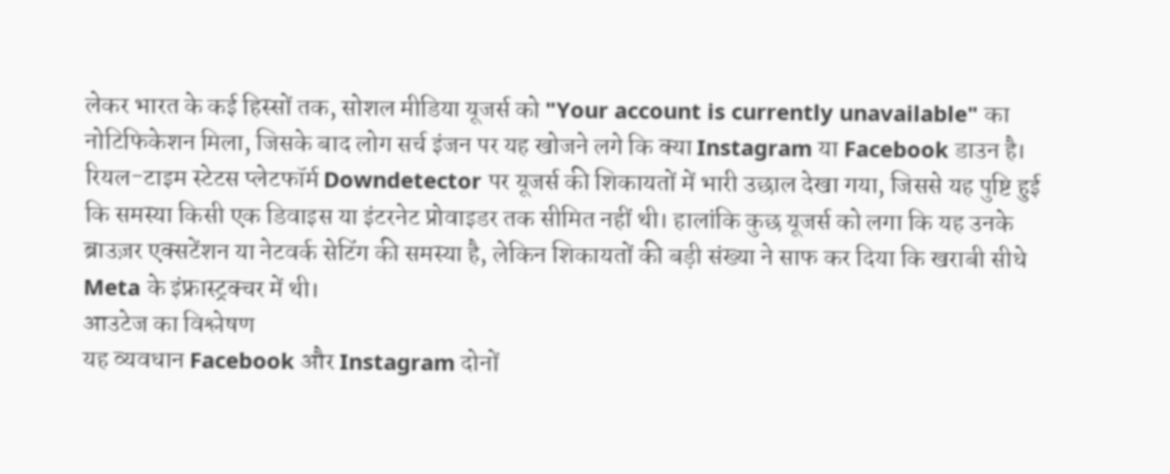लेकर भारत के कई हिस्सों तक, सोशल मीडिया यूजर्स को "Your account is currently unavailable" का नोटिफिकेशन मिला, जिसके बाद लोग सर्च इंजन पर यह खोजने लगे कि क्या Instagram या Facebook डाउन है।
रियल-टाइम स्टेटस प्लेटफॉर्म Downdetector पर यूजर्स की शिकायतों में भारी उछाल देखा गया, जिससे यह पुष्टि हुई कि समस्या किसी एक डिवाइस या इंटरनेट प्रोवाइडर तक सीमित नहीं थी। हालांकि कुछ यूजर्स को लगा कि यह उनके ब्राउज़र एक्सटेंशन या नेटवर्क सेटिंग की समस्या है, लेकिन शिकायतों की बड़ी संख्या ने साफ कर दिया कि खराबी सीधे Meta के इंफ्रास्ट्रक्चर में थी।
आउटेज का विश्लेषण
यह व्यवधान Facebook और Instagram दोनों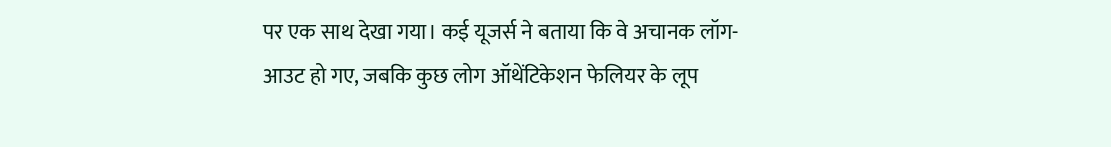पर एक साथ देखा गया। कई यूजर्स ने बताया कि वे अचानक लॉग-आउट हो गए, जबकि कुछ लोग ऑथेंटिकेशन फेलियर के लूप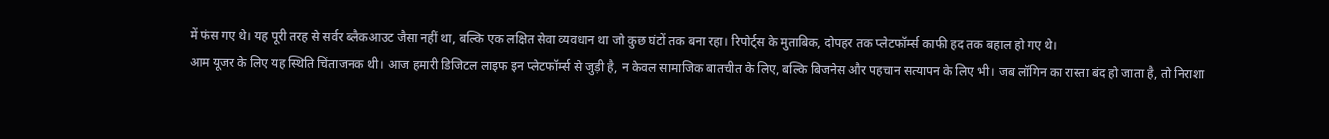में फंस गए थे। यह पूरी तरह से सर्वर ब्लैकआउट जैसा नहीं था, बल्कि एक लक्षित सेवा व्यवधान था जो कुछ घंटों तक बना रहा। रिपोर्ट्स के मुताबिक, दोपहर तक प्लेटफॉर्म्स काफी हद तक बहाल हो गए थे।
आम यूजर के लिए यह स्थिति चिंताजनक थी। आज हमारी डिजिटल लाइफ इन प्लेटफॉर्म्स से जुड़ी है, न केवल सामाजिक बातचीत के लिए, बल्कि बिजनेस और पहचान सत्यापन के लिए भी। जब लॉगिन का रास्ता बंद हो जाता है, तो निराशा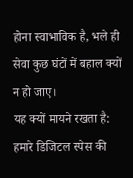होना स्वाभाविक है, भले ही सेवा कुछ घंटों में बहाल क्यों न हो जाए।
यह क्यों मायने रखता है: हमारे डिजिटल स्पेस की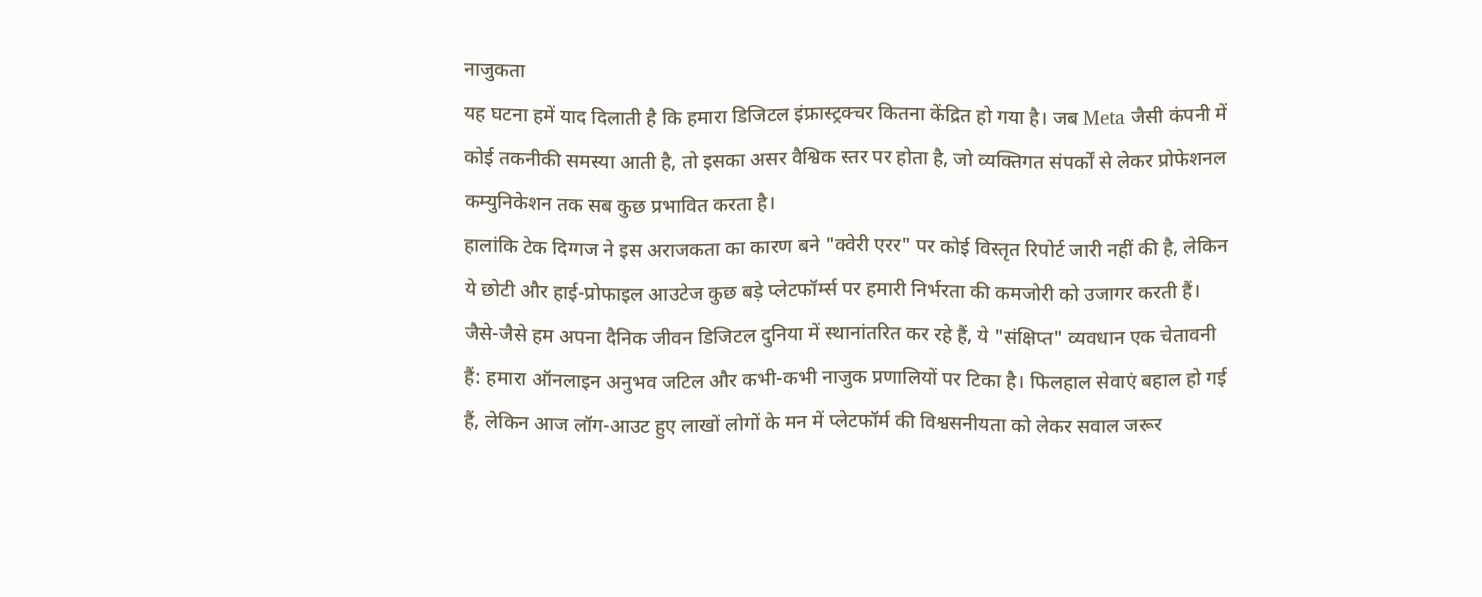नाजुकता
यह घटना हमें याद दिलाती है कि हमारा डिजिटल इंफ्रास्ट्रक्चर कितना केंद्रित हो गया है। जब Meta जैसी कंपनी में कोई तकनीकी समस्या आती है, तो इसका असर वैश्विक स्तर पर होता है, जो व्यक्तिगत संपर्कों से लेकर प्रोफेशनल कम्युनिकेशन तक सब कुछ प्रभावित करता है।
हालांकि टेक दिग्गज ने इस अराजकता का कारण बने "क्वेरी एरर" पर कोई विस्तृत रिपोर्ट जारी नहीं की है, लेकिन ये छोटी और हाई-प्रोफाइल आउटेज कुछ बड़े प्लेटफॉर्म्स पर हमारी निर्भरता की कमजोरी को उजागर करती हैं। जैसे-जैसे हम अपना दैनिक जीवन डिजिटल दुनिया में स्थानांतरित कर रहे हैं, ये "संक्षिप्त" व्यवधान एक चेतावनी हैं: हमारा ऑनलाइन अनुभव जटिल और कभी-कभी नाजुक प्रणालियों पर टिका है। फिलहाल सेवाएं बहाल हो गई हैं, लेकिन आज लॉग-आउट हुए लाखों लोगों के मन में प्लेटफॉर्म की विश्वसनीयता को लेकर सवाल जरूर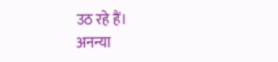उठ रहे हैं।
अनन्या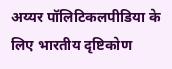अय्यर पॉलिटिकलपीडिया के लिए भारतीय दृष्टिकोण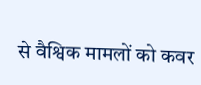से वैश्विक मामलों को कवर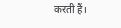करती हैं।